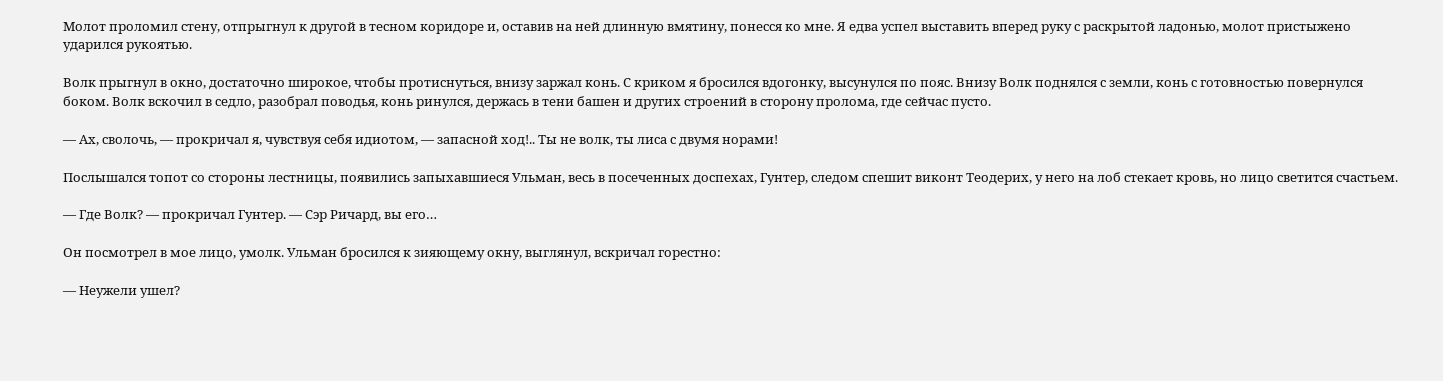Молот проломил стену, отпрыгнул к другой в тесном коридоре и, оставив на ней длинную вмятину, понесся ко мне. Я едва успел выставить вперед руку с раскрытой ладонью, молот пристыжено ударился рукоятью.

Волк прыгнул в окно, достаточно широкое, чтобы протиснуться, внизу заржал конь. С криком я бросился вдогонку, высунулся по пояс. Внизу Волк поднялся с земли, конь с готовностью повернулся боком. Волк вскочил в седло, разобрал поводья, конь ринулся, держась в тени башен и других строений в сторону пролома, где сейчас пусто.

— Ах, сволочь, — прокричал я, чувствуя себя идиотом, — запасной ход!.. Ты не волк, ты лиса с двумя норами!

Послышался топот со стороны лестницы, появились запыхавшиеся Ульман, весь в посеченных доспехах, Гунтер, следом спешит виконт Теодерих, у него на лоб стекает кровь, но лицо светится счастьем.

— Где Волк? — прокричал Гунтер. — Сэр Ричард, вы его…

Он посмотрел в мое лицо, умолк. Ульман бросился к зияющему окну, выглянул, вскричал горестно:

— Неужели ушел?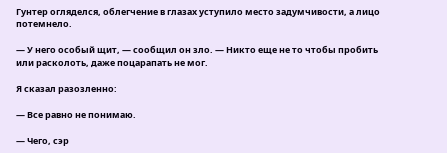Гунтер огляделся, облегчение в глазах уступило место задумчивости, а лицо потемнело.

— У него особый щит, — сообщил он зло. — Никто еще не то чтобы пробить или расколоть, даже поцарапать не мог.

Я сказал разозленно:

— Все равно не понимаю.

— Чего, сэр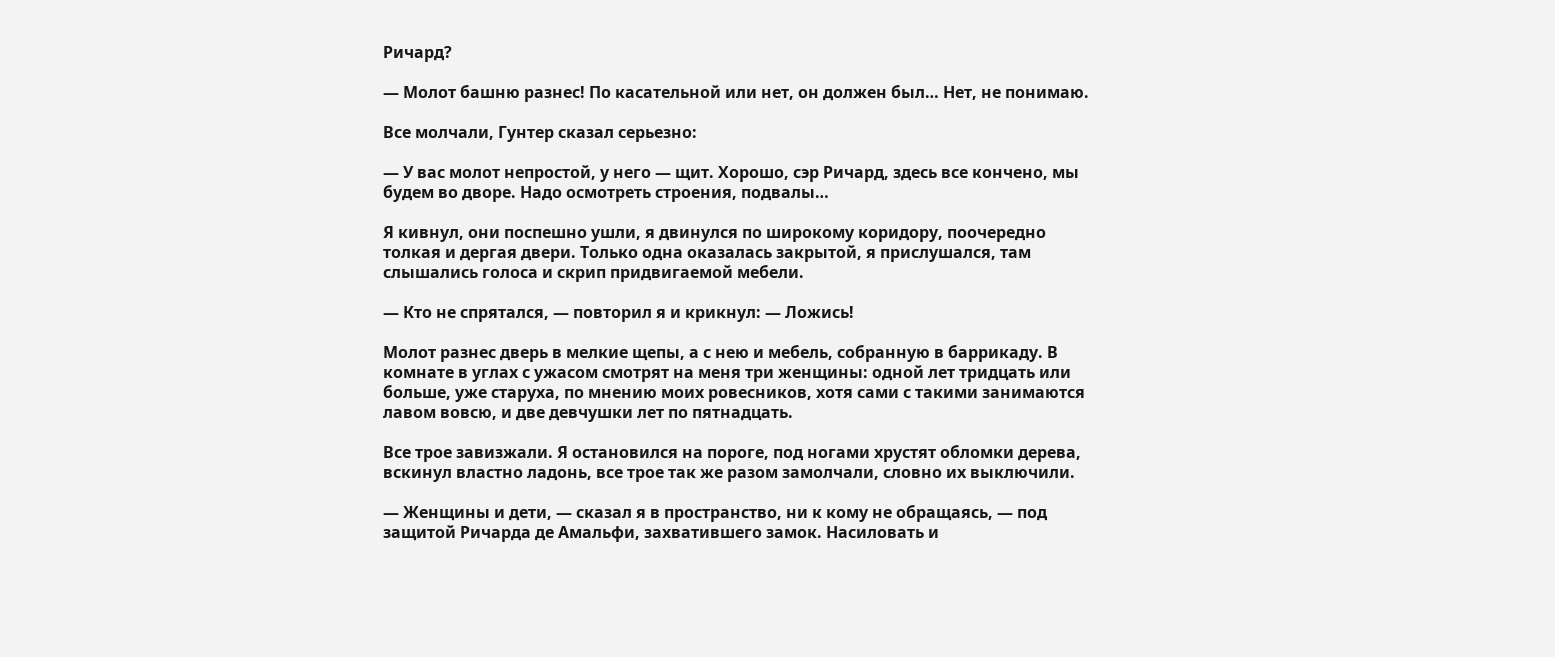Ричард?

— Молот башню разнес! По касательной или нет, он должен был… Нет, не понимаю.

Все молчали, Гунтер сказал серьезно:

— У вас молот непростой, у него — щит. Хорошо, сэр Ричард, здесь все кончено, мы будем во дворе. Надо осмотреть строения, подвалы…

Я кивнул, они поспешно ушли, я двинулся по широкому коридору, поочередно толкая и дергая двери. Только одна оказалась закрытой, я прислушался, там слышались голоса и скрип придвигаемой мебели.

— Кто не спрятался, — повторил я и крикнул: — Ложись!

Молот разнес дверь в мелкие щепы, а с нею и мебель, собранную в баррикаду. В комнате в углах с ужасом смотрят на меня три женщины: одной лет тридцать или больше, уже старуха, по мнению моих ровесников, хотя сами с такими занимаются лавом вовсю, и две девчушки лет по пятнадцать.

Все трое завизжали. Я остановился на пороге, под ногами хрустят обломки дерева, вскинул властно ладонь, все трое так же разом замолчали, словно их выключили.

— Женщины и дети, — сказал я в пространство, ни к кому не обращаясь, — под защитой Ричарда де Амальфи, захватившего замок. Насиловать и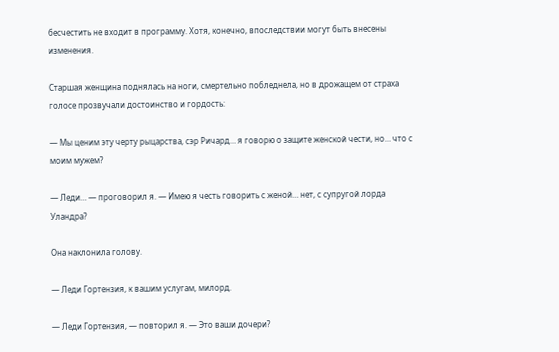бесчестить не входит в программу. Хотя, конечно, впоследствии могут быть внесены изменения.

Старшая женщина поднялась на ноги, смертельно побледнела, но в дрожащем от страха голосе прозвучали достоинство и гордость:

— Мы ценим эту черту рыцарства, сэр Ричард… я говорю о защите женской чести, но… что с моим мужем?

— Леди… — проговорил я. — Имею я честь говорить с женой… нет, с супругой лорда Уландра?

Она наклонила голову.

— Леди Гортензия, к вашим услугам, милорд.

— Леди Гортензия, — повторил я. — Это ваши дочери?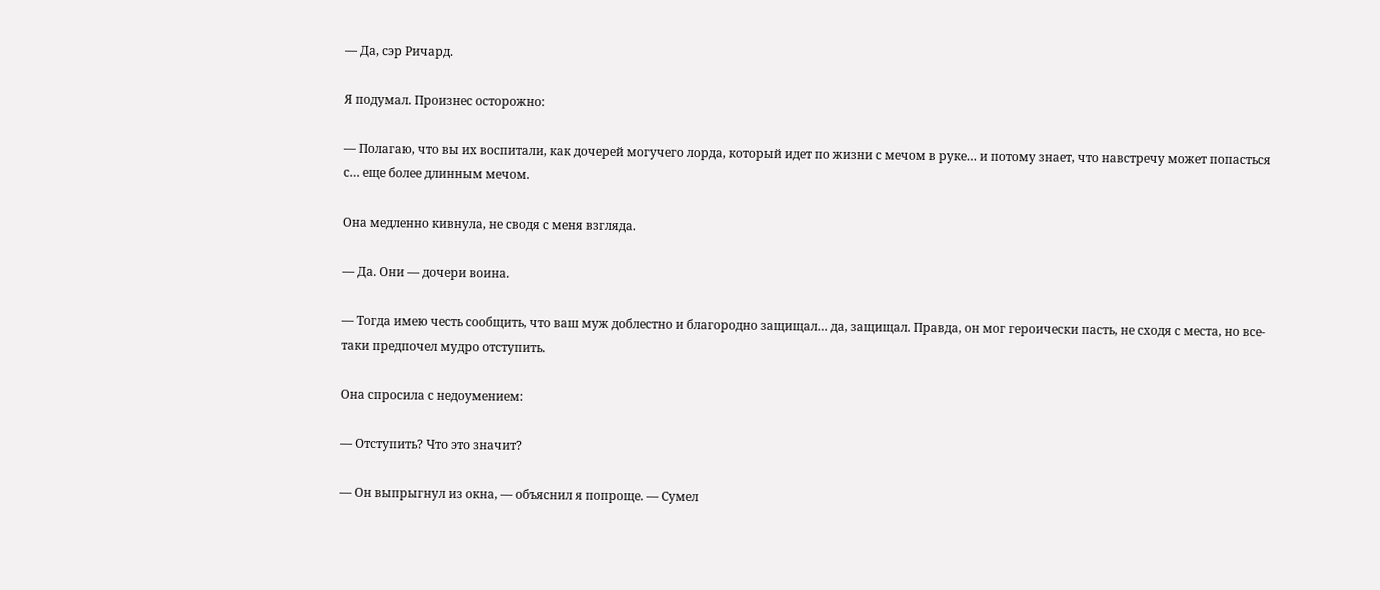— Да, сэр Ричард.

Я подумал. Произнес осторожно:

— Полагаю, что вы их воспитали, как дочерей могучего лорда, который идет по жизни с мечом в руке… и потому знает, что навстречу может попасться с… еще более длинным мечом.

Она медленно кивнула, не сводя с меня взгляда.

— Да. Они — дочери воина.

— Тогда имею честь сообщить, что ваш муж доблестно и благородно защищал… да, защищал. Правда, он мог героически пасть, не сходя с места, но все-таки предпочел мудро отступить.

Она спросила с недоумением:

— Отступить? Что это значит?

— Он выпрыгнул из окна, — объяснил я попроще. — Сумел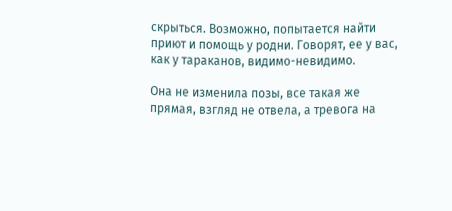скрыться. Возможно, попытается найти приют и помощь у родни. Говорят, ее у вас, как у тараканов, видимо-невидимо.

Она не изменила позы, все такая же прямая, взгляд не отвела, а тревога на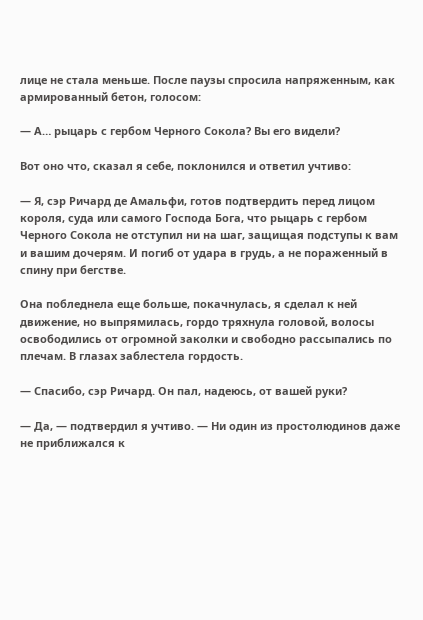лице не стала меньше. После паузы спросила напряженным, как армированный бетон, голосом:

— А… рыцарь с гербом Черного Сокола? Вы его видели?

Вот оно что, сказал я себе, поклонился и ответил учтиво:

— Я, сэр Ричард де Амальфи, готов подтвердить перед лицом короля, суда или самого Господа Бога, что рыцарь с гербом Черного Сокола не отступил ни на шаг, защищая подступы к вам и вашим дочерям. И погиб от удара в грудь, а не пораженный в спину при бегстве.

Она побледнела еще больше, покачнулась, я сделал к ней движение, но выпрямилась, гордо тряхнула головой, волосы освободились от огромной заколки и свободно рассыпались по плечам. В глазах заблестела гордость.

— Спасибо, сэр Ричард. Он пал, надеюсь, от вашей руки?

— Да, — подтвердил я учтиво. — Ни один из простолюдинов даже не приближался к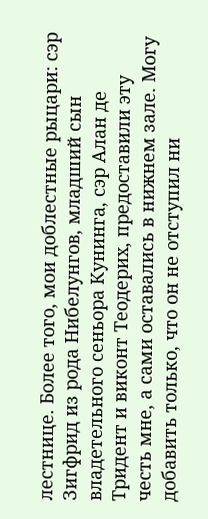лестнице. Более того, мои доблестные рыцари: сэр Зигфрид из рода Нибелунгов, младший сын владетельного сеньора Кунинга, сэр Алан де Тридент и виконт Теодерих, предоставили эту честь мне, а сами оставались в нижнем зале. Могу добавить только, что он не отступил ни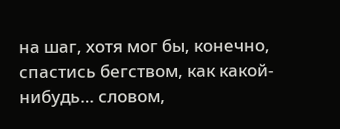на шаг, хотя мог бы, конечно, спастись бегством, как какой-нибудь… словом,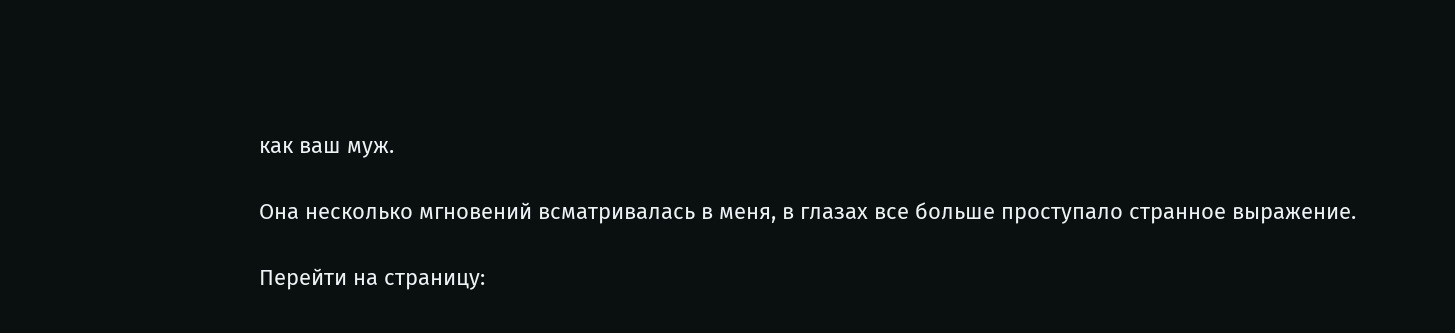как ваш муж.

Она несколько мгновений всматривалась в меня, в глазах все больше проступало странное выражение.

Перейти на страницу: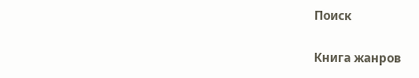Поиск

Книга жанров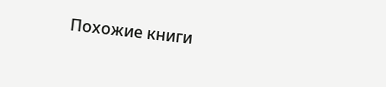Похожие книги